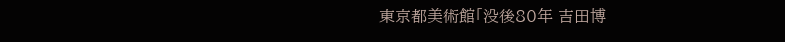東京都美術館「没後80年 吉田博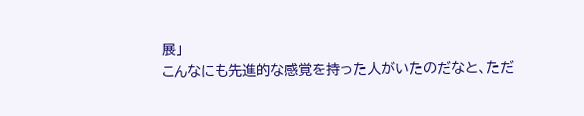展」
こんなにも先進的な感覚を持った人がいたのだなと、ただ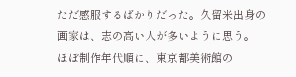ただ感服するばかりだった。久留米出身の画家は、志の高い人が多いように思う。 ほぼ制作年代順に、東京都美術館の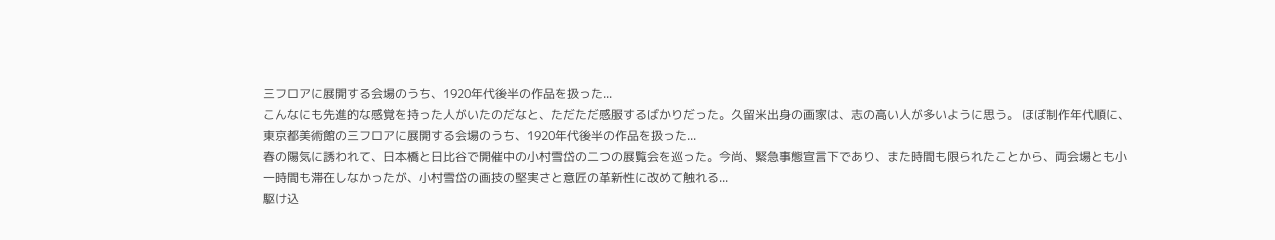三フロアに展開する会場のうち、1920年代後半の作品を扱った...
こんなにも先進的な感覚を持った人がいたのだなと、ただただ感服するばかりだった。久留米出身の画家は、志の高い人が多いように思う。 ほぼ制作年代順に、東京都美術館の三フロアに展開する会場のうち、1920年代後半の作品を扱った...
春の陽気に誘われて、日本橋と日比谷で開催中の小村雪岱の二つの展覧会を巡った。今尚、緊急事態宣言下であり、また時間も限られたことから、両会場とも小一時間も滞在しなかったが、小村雪岱の画技の堅実さと意匠の革新性に改めて触れる...
駆け込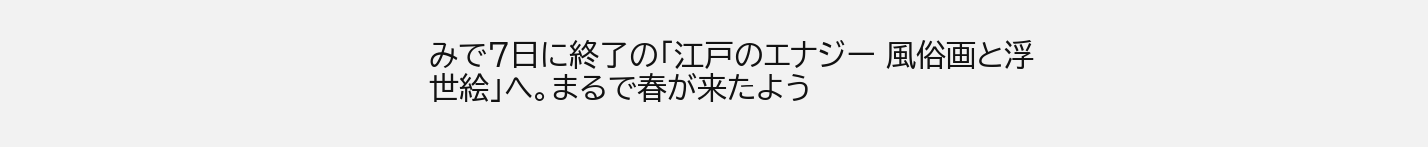みで7日に終了の「江戸のエナジー 風俗画と浮世絵」へ。まるで春が来たよう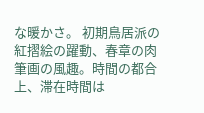な暖かさ。 初期鳥居派の紅摺絵の躍動、春章の肉筆画の風趣。時間の都合上、滞在時間は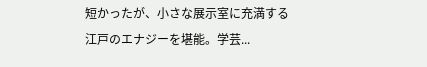短かったが、小さな展示室に充満する江戸のエナジーを堪能。学芸...